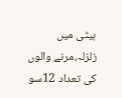ہیٹی میں زلزلہ،مرنے والوں کی تعداد 12سو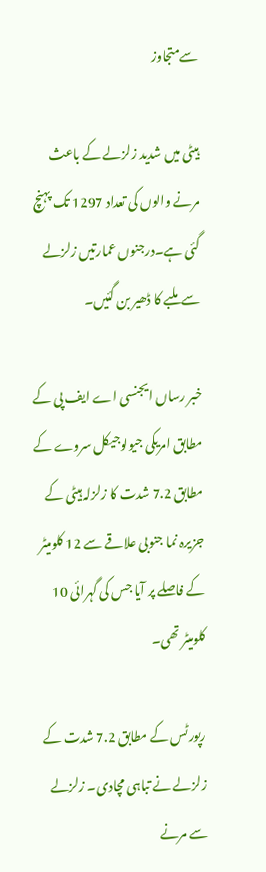سےمتجاوز

ہیٹی میں شدید زلزلے کے باعث مرنے والوں کی تعداد 1297 تک پہنچ گئی ہے۔درجنوں عمارتیں زلزلے سے  ملبے کا ڈھیر بن گئیں۔

خبر رساں ایجنسی اے ایف پی کے مطابق امریکی جیولوجیکل سروے کے مطابق 7.2 شدت کا زلزلہ ہیٹی کے جزیرہ نما جنوبی علاقے سے 12 کلومیٹر کے فاصلے پر آیا جس کی گہرائی 10 کلومیٹر تھی۔

رپورٹس کے مطابق 7.2 شدت کے زلزلے نے تباہی مچادی۔ زلزلے سے مرنے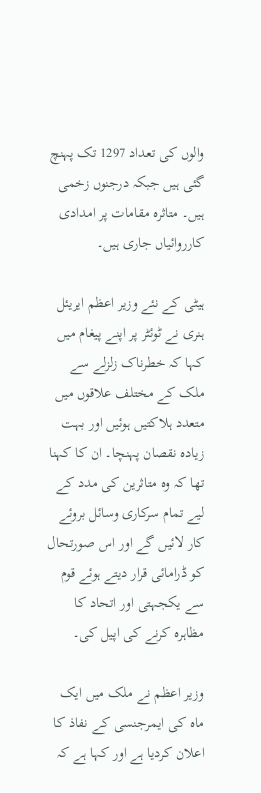والوں کی تعداد 1297 تک پہنچ گئی ہیں جبکہ درجنوں زخمی ہیں۔ متاثرہ مقامات پر امدادی کارروائیاں جاری ہیں۔

ہیٹی کے نئے وزیر اعظم ایریئل ہنری نے ٹوئٹر پر اپنے پیغام میں کہا کہ خطرناک زلزلے سے ملک کے مختلف علاقوں میں متعدد ہلاکتیں ہوئیں اور بہت زیادہ نقصان پہنچا۔ ان کا کہنا تھا کہ وہ متاثرین کی مدد کے لیے تمام سرکاری وسائل بروئے کار لائیں گے اور اس صورتحال کو ڈرامائی قرار دیتے ہوئے قوم سے یکجہتی اور اتحاد کا مظاہرہ کرنے کی اپیل کی۔

وزیر اعظم نے ملک میں ایک ماہ کی ایمرجنسی کے نفاذ کا اعلان کردیا ہے اور کہا ہے کہ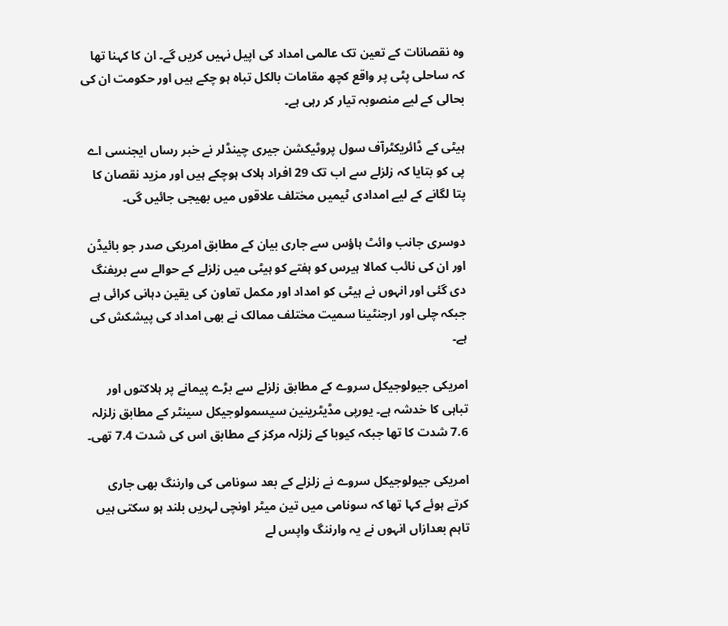وہ نقصانات کے تعین تک عالمی امداد کی اپیل نہیں کریں گے۔ ان کا کہنا تھا کہ ساحلی پٹی پر واقع کچھ مقامات بالکل تباہ ہو چکے ہیں اور حکومت ان کی بحالی کے لیے منصوبہ تیار کر رہی ہے۔

ہیٹی کے ڈائریکٹرآف سول پروٹیکشن جیری چینڈلر نے خبر رساں ایجنسی اے پی کو بتایا کہ زلزلے سے اب تک 29 افراد ہلاک ہوچکے ہیں اور مزید نقصان کا پتا لگانے کے لیے امدادی ٹیمیں مختلف علاقوں میں بھیجی جائیں گی۔

دوسری جانب وائٹ ہاؤس سے جاری بیان کے مطابق امریکی صدر جو بائیڈن اور ان کی نائب کمالا ہیرس کو ہفتے کو ہیٹی میں زلزلے کے حوالے سے بریفنگ دی گئی اور انہوں نے ہیٹی کو امداد اور مکمل تعاون کی یقین دہانی کرائی ہے جبکہ چلی اور ارجنٹینا سمیت مختلف ممالک نے بھی امداد کی پیشکش کی ہے۔

امریکی جیولوجیکل سروے کے مطابق زلزلے سے بڑے پیمانے پر ہلاکتوں اور تباہی کا خدشہ ہے۔ یورپی مڈیٹرینین سیسمولوجیکل سینٹر کے مطابق زلزلہ 7.6 شدت کا تھا جبکہ کیوبا کے زلزلہ مرکز کے مطابق اس کی شدت 7.4 تھی۔

امریکی جیولوجیکل سروے نے زلزلے کے بعد سونامی کی وارننگ بھی جاری کرتے ہوئے کہا تھا کہ سونامی میں تین میٹر اونچی لہریں بلند ہو سکتی ہیں تاہم بعدازاں انہوں نے یہ وارننگ واپس لے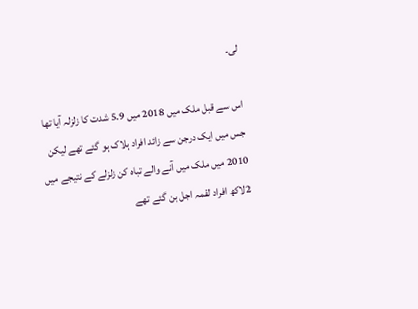لی۔

اس سے قبل ملک میں 2018 میں 5.9 شدت کا زلزلہ آیا تھا جس میں ایک درجن سے زائد افراد ہلاک ہو گئے تھے لیکن 2010 میں ملک میں آنے والے تباہ کن زلزلے کے نتیجے میں 2لاکھ افراد لقمہ اجل بن گئے تھے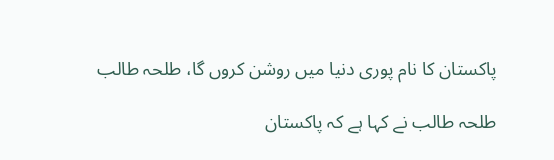پاکستان کا نام پوری دنیا میں روشن کروں گا، طلحہ طالب

طلحہ طالب نے کہا ہے کہ پاکستان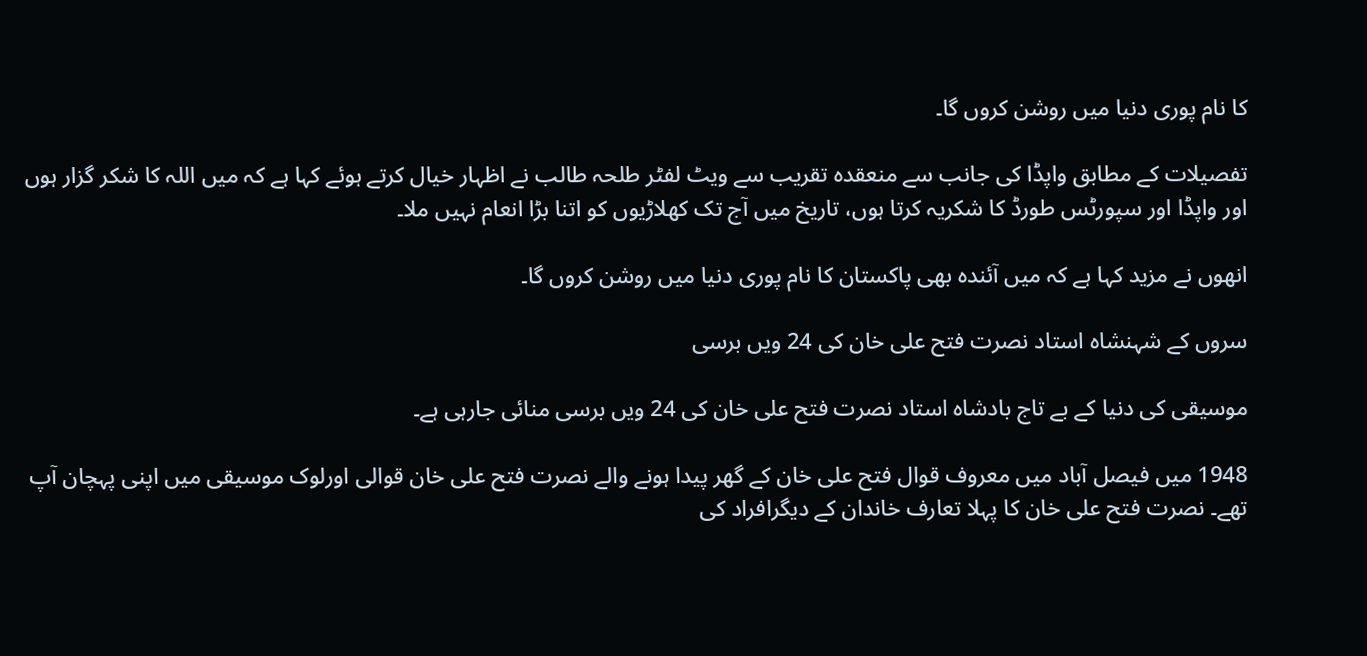کا نام پوری دنیا میں روشن کروں گا۔

تفصیلات کے مطابق واپڈا کی جانب سے منعقدہ تقریب سے ویٹ لفٹر طلحہ طالب نے اظہار خیال کرتے ہوئے کہا ہے کہ میں اللہ کا شکر گزار ہوں  اور واپڈا اور سپورٹس طورڈ کا شکریہ کرتا ہوں، تاریخ میں آج تک کھلاڑیوں کو اتنا بڑا انعام نہیں ملا۔

انھوں نے مزید کہا ہے کہ میں آئندہ بھی پاکستان کا نام پوری دنیا میں روشن کروں گا۔

سروں کے شہنشاہ استاد نصرت فتح علی خان کی 24 ویں برسی

موسیقی کی دنیا کے بے تاج بادشاہ استاد نصرت فتح علی خان کی 24 ویں برسی منائی جارہی ہے۔

1948 میں فیصل آباد میں معروف قوال فتح علی خان کے گھر پیدا ہونے والے نصرت فتح علی خان قوالی اورلوک موسیقی میں اپنی پہچان آپ تھے۔ نصرت فتح علی خان کا پہلا تعارف خاندان کے دیگرافراد کی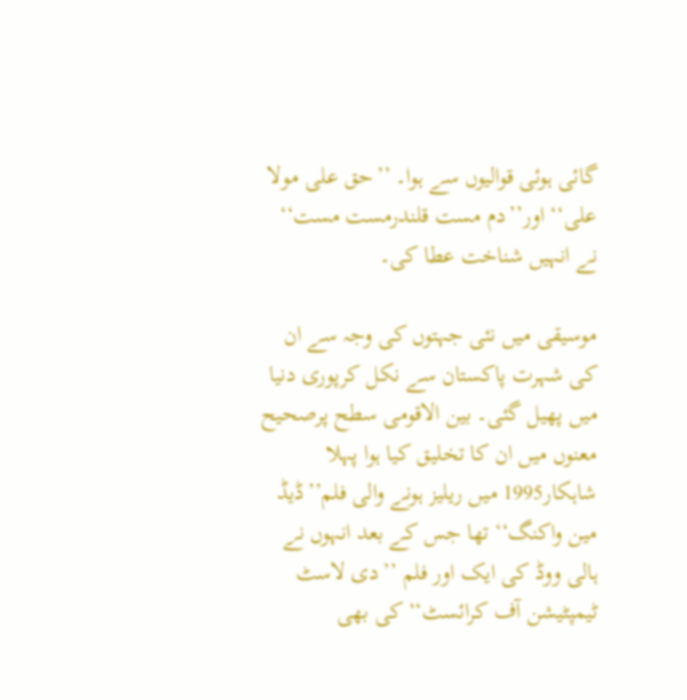گائی ہوئی قوالیوں سے ہوا۔ ’’حق علی مولا علی‘‘ اور’’دم مست قلندرمست مست‘‘ نے انہیں شناخت عطا کی۔

موسیقی میں نئی جہتوں کی وجہ سے ان کی شہرت پاکستان سے نکل کرپوری دنیا میں پھیل گئی۔ بین الاقومی سطح پرصحیح معنوں میں ان کا تخلیق کیا ہوا پہلا شاہکار1995 میں ریلیز ہونے والی فلم’’ڈیڈ مین واکنگ‘‘ تھا جس کے بعد انہوں نے ہالی ووڈ کی ایک اور فلم ’’دی لاسٹ ٹیمپٹیشن آف کرائسٹ‘‘ کی بھی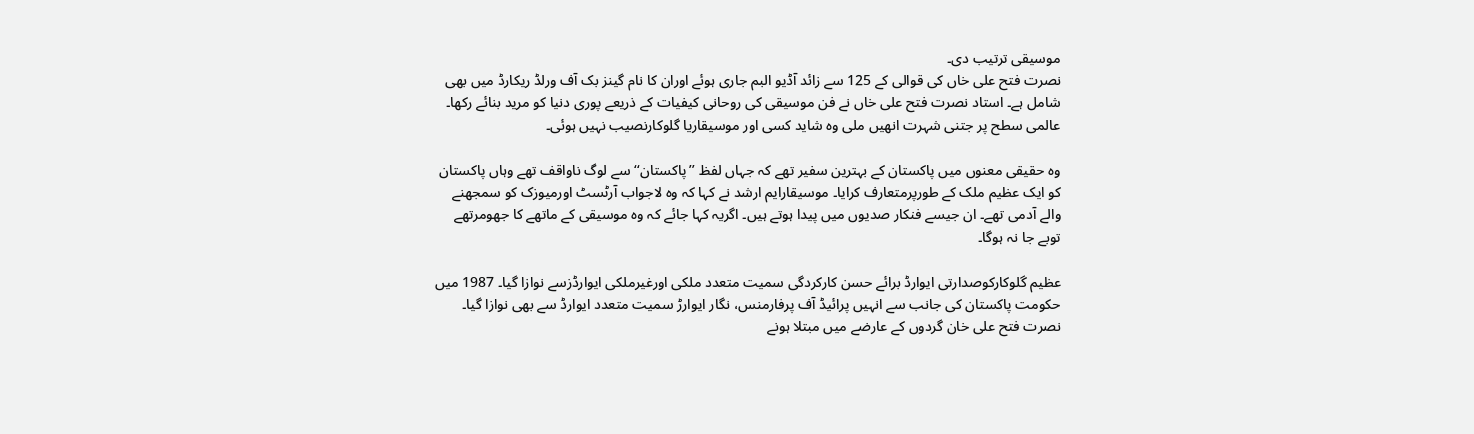موسیقی ترتیب دی۔
نصرت فتح علی خاں کی قوالی کے 125 سے زائد آڈیو البم جاری ہوئے اوران کا نام گینز بک آف ورلڈ ریکارڈ میں بھی شامل ہے۔ استاد نصرت فتح علی خاں نے فن موسیقی کی روحانی کیفیات کے ذریعے پوری دنیا کو مرید بنائے رکھا۔ عالمی سطح پر جتنی شہرت انھیں ملی وہ شاید کسی اور موسیقاریا گلوکارنصیب نہیں ہوئی۔

وہ حقیقی معنوں میں پاکستان کے بہترین سفیر تھے کہ جہاں لفظ ’’پاکستان‘‘ سے لوگ ناواقف تھے وہاں پاکستان کو ایک عظیم ملک کے طورپرمتعارف کرایا۔ موسیقارایم ارشد نے کہا کہ وہ لاجواب آرٹسٹ اورمیوزک کو سمجھنے والے آدمی تھے۔ ان جیسے فنکار صدیوں میں پیدا ہوتے ہیں۔ اگریہ کہا جائے کہ وہ موسیقی کے ماتھے کا جھومرتھے توبے جا نہ ہوگا۔

عظیم گلوکارکوصدارتی ایوارڈ برائے حسن کارکردگی سمیت متعدد ملکی اورغیرملکی ایوارڈزسے نوازا گیا۔ 1987 میں حکومت پاکستان کی جانب سے انہیں پرائیڈ آف پرفارمنس، نگار ایوارڑ سمیت متعدد ایوارڈ سے بھی نوازا گیا۔ نصرت فتح علی خان گردوں کے عارضے میں مبتلا ہونے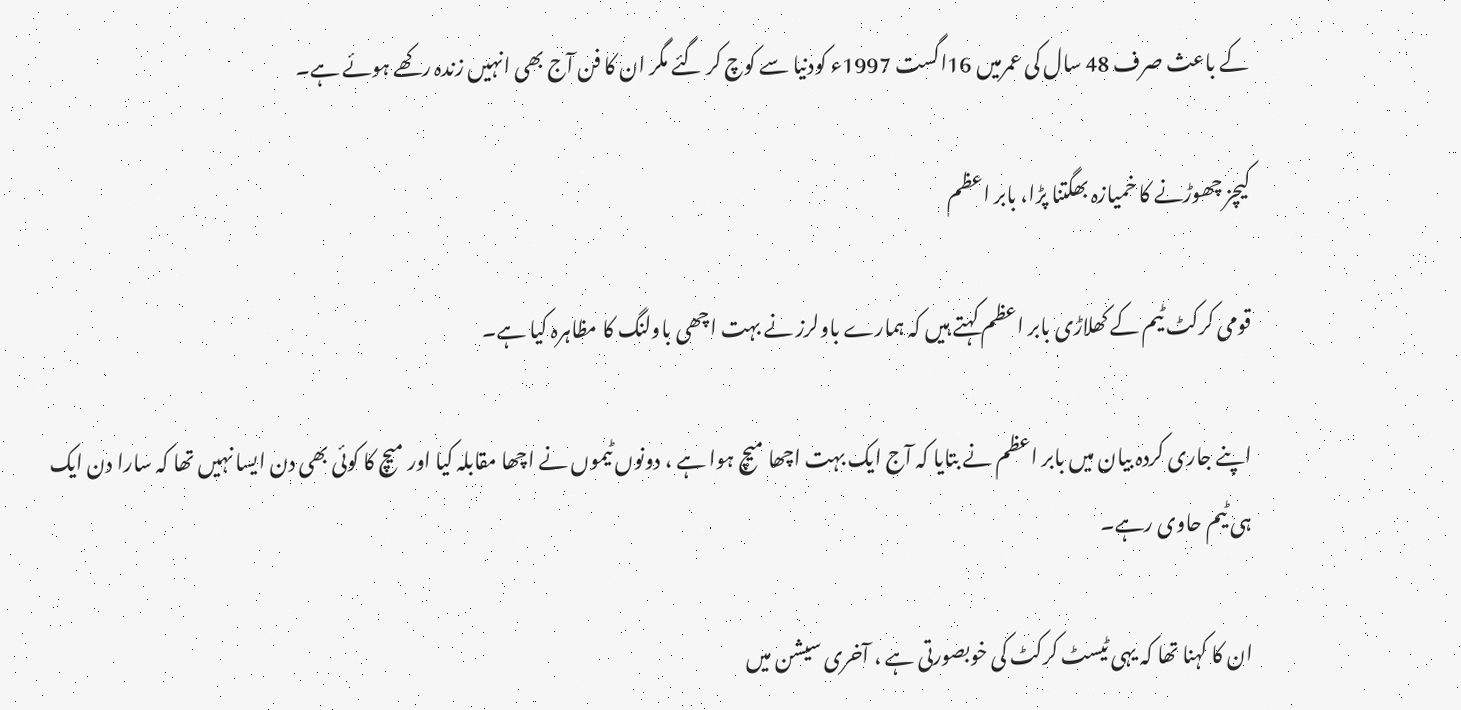کے باعث صرف 48 سال کی عمرمیں 16اگست 1997ء کودنیا سے کوچ کر گئے مگر ان کا فن آج بھی انہیں زندہ رکھے ہوئے ہے۔

کیچز چھوڑنے کا خمیازہ بھگتنا پڑا، بابر اعظم

قومی کرکٹ ٹیم کے کھلاڑی بابر اعظم کہتے ہیں کہ ہمارے باولرز نے بہت اچھی باولنگ کا مظاہرہ کیا ہے۔

اپنے جاری کردہ بیان میں بابر اعظم نے بتایا کہ آج ایک بہت اچھا میچ ہوا ہے ، دونوں ٹیموں نے اچھا مقابلہ کیا اور میچ کا کوئی بھی دن ایسا نہیں تھا کہ سارا دن ایک ہی ٹیم حاوی رہے۔

ان کا کہنا تھا کہ یہی ٹیسٹ کرکٹ کی خوبصورتی ہے ، آخری سیشن میں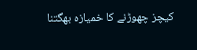کیچز چھوڑنے کا خمیازہ بھگتنا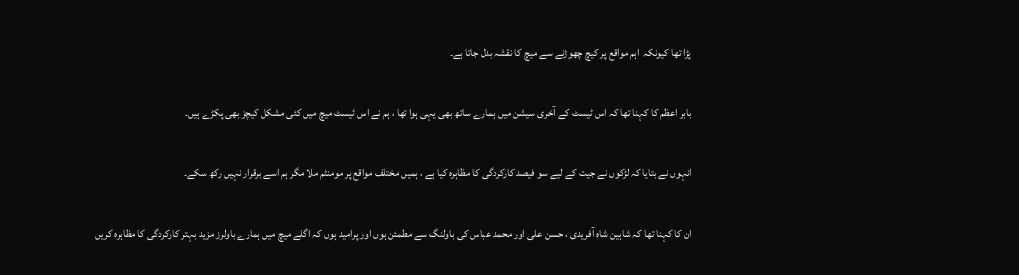پڑا تھا کیونکہ  اہم مواقع پر کیچ چھوڑنے سے میچ کا نقشہ بدل جاتا ہے۔

بابر اعظم کا کہنا تھا کہ اس ٹیسٹ کے آخری سیشن میں ہمارے ساتھ بھی یہی ہوا تھا ، ہم نے اس ٹیسٹ میچ میں کئی مشکل کیچز بھی پکڑے ہیں۔

انہوں نے بتایا کہ لڑکوں نے جیت کے لیے سو فیصد کارکردگی کا مظاہرہ کیا ہے ، ہمیں مختلف مواقع پر مومنٹم ملا مگر ہم اسے برقرار نہیں رکھ سکے۔

ان کا کہنا تھا کہ شاہین شاہ آفریدی ، حسن علی اور محمد عباس کی باولنگ سے مطمئن ہوں اور پرامید ہوں کہ اگلے میچ میں ہمارے باولرز مزید بہتر کارکردگی کا مظاہرہ کریں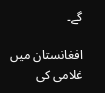گے۔

افغانستان میں غلامی کی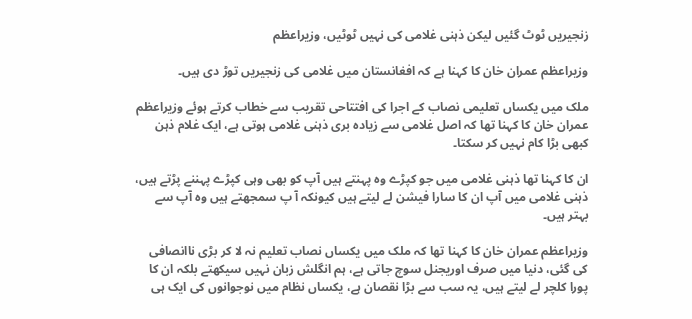زنجیریں ٹوٹ گئیں لیکن ذہنی غلامی کی نہیں ٹوٹیں، وزیراعظم

وزیراعظم عمران خان کا کہنا ہے کہ افغانستان میں غلامی کی زنجیریں توڑ دی ہیں۔

ملک میں یکساں تعلیمی نصاب کے اجرا کی افتتاحی تقریب سے خطاب کرتے ہوئے وزیراعظم عمران خان کا کہنا تھا کہ اصل غلامی سے زیادہ بری ذہنی غلامی ہوتی ہے، ایک غلام ذہن کبھی بڑا کام نہیں کر سکتا۔

ان کا کہنا تھا ذہنی غلامی میں جو کپڑے وہ پہنتے ہیں آپ کو بھی وہی کپڑے پہننے پڑتے ہیں، ذہنی غلامی میں آپ ان کا سارا فیشن لے لیتے ہیں کیونکہ آ پ سمجھتے ہیں وہ آپ سے بہتر ہیں۔

وزیراعظم عمران خان کا کہنا تھا کہ ملک میں یکساں نصاب تعلیم نہ لا کر بڑی ناانصافی کی گئی، دنیا میں صرف اوریجنل سوچ جاتی ہے، ہم انگلش زبان نہیں سیکھتے بلکہ ان کا پورا کلچر لے لیتے ہیں، یہ سب سے بڑا نقصان ہے، یکساں نظام میں نوجوانوں کی ایک ہی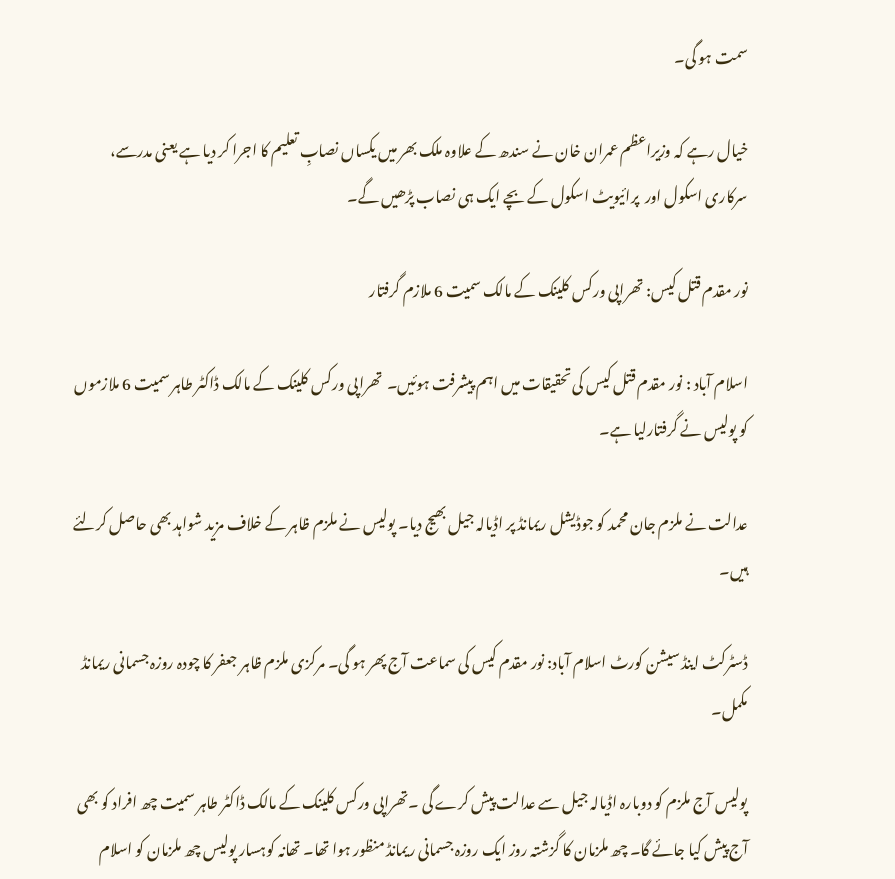سمت ہو گی۔

خیال رہے کہ وزیراعظم عمران خان نے سندھ کے علاوہ ملک بھر میں یکساں نصابِ تعلیم کا اجرا کر دیا ہے یعنی مدرسے، سرکاری اسکول اور  پرائیویٹ اسکول کے بچے ایک ہی نصاب پڑھیں گے۔

نور مقدم قتل کیس: تھراپی ورکس کلینک کے مالک سمیت 6 ملازم گرفتار

اسلام آباد : نور مقدم قتل کیس کی تحقیقات میں اہم پیشرفت ہوئیں۔  تھراپی ورکس کلینک کے مالک ڈاکٹر طاہر سمیت 6 ملازموں کو پولیس نے گرفتارلیا ہے۔

عدالت نے ملزم جان محمد کو جوڈیشل ریمانڈ پر اڈیالہ جیل بھیج دیا۔ پولیس نے ملزم ظاہر کے خلاف مزید شواہد بھی حاصل کرلئے ہیں۔

ڈسٹرکٹ اینڈ سیشن کورٹ اسلام آباد: نور مقدم کیس کی سماعت آج پھر ہو گی۔ مرکزی ملزم ظاہر جعفر کا چودہ روزہ جسمانی ریمانڈ مکمل۔

پولیس آج ملزم کو دوبارہ اڈیالہ جیل سے عدالت پیش کرے گی ۔تھراپی ورکس کلینک کے مالک ڈاکٹر طاہر سمیت چھ افراد کو بھی آج پیش کیا جائے گا۔ چھ ملزمان کا گزشتہ روز ایک روزہ جسمانی ریمانڈ منظور ہوا تھا۔ تھانہ کوہسار پولیس چھ ملزمان کو اسلام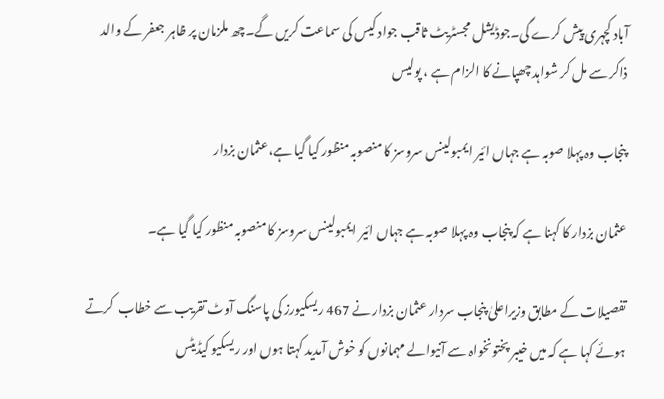آباد کچہری پیش کرے گی۔جوڈیشل مجسٹریٹ ثاقب جواد کیس کی سماعت کریں گے۔چھ ملزمان پر ظاہر جعفر کے والد ذاکر سے مل کر شواہد چھپانے کا الزام ہے ، پولیس

پنجاب وہ پہلا صوبہ ہے جہاں ائیر ایمبولینس سروسز کا منصوبہ منظور کیا گیا ہے،عثمان بزدار

عثمان بزدار کا کہنا ہے کہ پنجاب وہ پہلا صوبہ ہے جہاں ائیر ایمبولینس سروسز کا منصوبہ منظور کیا گیا ہے۔

تفصیلات کے مطابق وزیراعلیٰ پنجاب سردار عثمان بزدار نے 467 ریسکیورز کی پاسنگ آوٹ تقریب سے خطاب  کرتے ہوئے کہا ہے کہ میں خیبر پختونخواہ سے آنیوالے مہمانوں کو خوش آمدید کہتا ہوں اور ریسکیو کیڈیٹس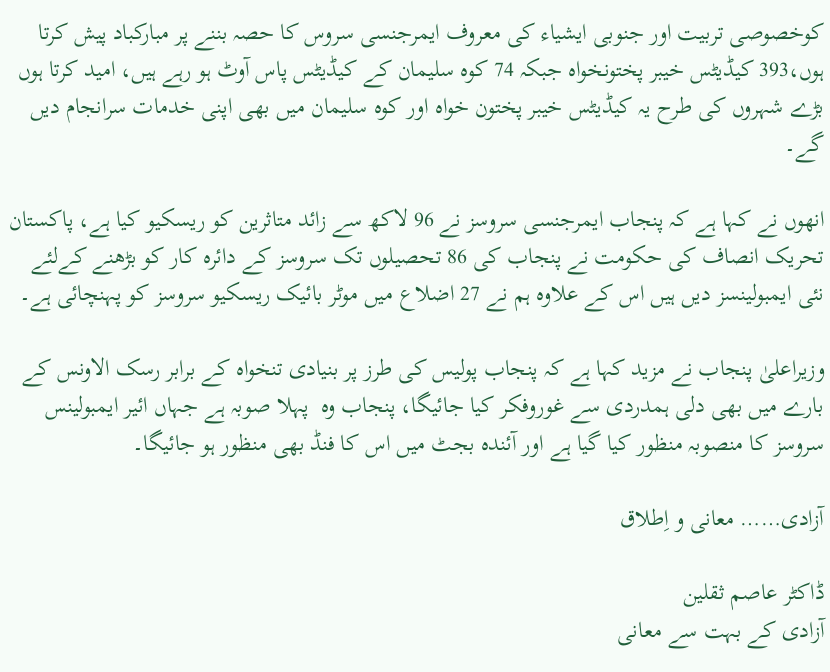کوخصوصی تربیت اور جنوبی ایشیاء کی معروف ایمرجنسی سروس کا حصہ بننے پر مبارکباد پیش کرتا ہوں،393 کیڈیٹس خیبر پختونخواہ جبکہ 74 کوہ سلیمان کے کیڈیٹس پاس آوٹ ہو رہے ہیں، امید کرتا ہوں بڑے شہروں کی طرح یہ کیڈیٹس خیبر پختون خواہ اور کوہ سلیمان میں بھی اپنی خدمات سرانجام دیں گے۔

انھوں نے کہا ہے کہ پنجاب ایمرجنسی سروسز نے 96 لاکھ سے زائد متاثرین کو ریسکیو کیا ہے، پاکستان تحریک انصاف کی حکومت نے پنجاب کی 86 تحصیلوں تک سروسز کے دائرہ کار کو بڑھنے کےلئے نئی ایمبولینسز دیں ہیں اس کے علاوہ ہم نے 27 اضلاع میں موٹر بائیک ریسکیو سروسز کو پہنچائی ہے۔

وزیراعلیٰ پنجاب نے مزید کہا ہے کہ پنجاب پولیس کی طرز پر بنیادی تنخواہ کے برابر رسک الاونس کے بارے میں بھی دلی ہمدردی سے غوروفکر کیا جائیگا، پنجاب وہ  پہلا صوبہ ہے جہاں ائیر ایمبولینس سروسز کا منصوبہ منظور کیا گیا ہے اور آئندہ بجٹ میں اس کا فنڈ بھی منظور ہو جائیگا۔

آزادی…… معانی و اِطلاق

ڈاکٹر عاصم ثقلین
آزادی کے بہت سے معانی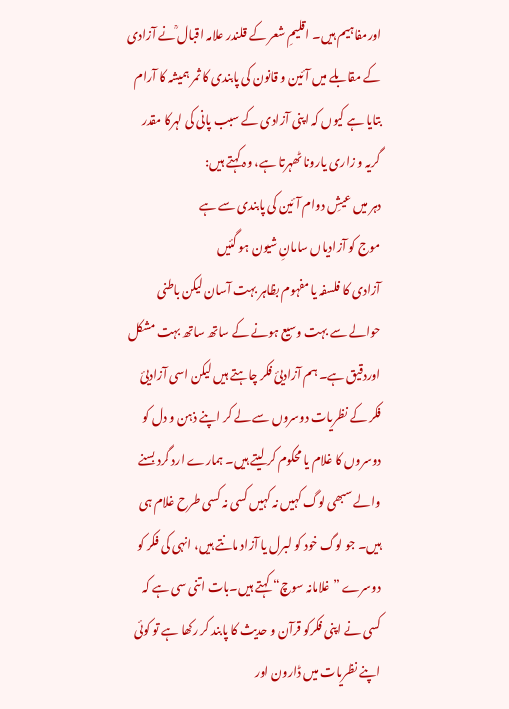اورمفاہیم ہیں۔ اقلیمِ شعر کے قلندر علامہ اقبال ؒنے آزادی کے مقابلے میں آئین و قانون کی پابندی کا ثمر ہمیشہ کا آرام بتایا ہے کیوں کہ اپنی آزادی کے سبب پانی کی لہرکا مقدر گریہ و زاری یارونا ٹھہرتا ہے، وہ کہتے ہیں:
دہر میں عیشِ دوام آئین کی پابندی سے ہے
موج کو آزادیاں سامانِ شیون ہو گئیں
آزادی کا فلسفہ یا مفہوم بظاہر بہت آسان لیکن باطنی حوالے سے بہت وسیع ہونے کے ساتھ ساتھ بہت مشکل اوردقیق ہے۔ ہم آزادیئ فکر چاہتے ہیں لیکن اسی آزادیئ فکر کے نظریات دوسروں سے لے کر اپنے ذہن و دل کو دوسروں کا غلام یا محکوم کر لیتے ہیں۔ ہمارے ارد گرد بسنے والے سبھی لوگ کہیں نہ کہیں کسی نہ کسی طرح غلام ہی ہیں۔ جو لوگ خود کو لبرل یا آزاد مانتے ہیں، انہی کی فکر کو دوسرے ”غلامانہ سوچ“ کہتے ہیں۔بات اتنی سی ہے کہ کسی نے اپنی فکرکو قرآن و حدیث کا پابند کر رکھا ہے تو کوئی اپنے نظریات میں ڈارون اور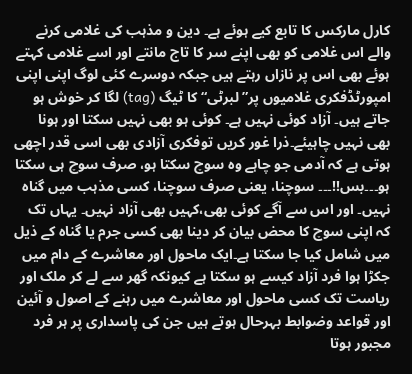کارل مارکس کا تابع کیے ہوئے ہے۔ دین و مذہب کی غلامی کرنے والے اس غلامی کو بھی اپنے سر کا تاج مانتے اور اسے غلامی کہتے ہوئے بھی اس پر نازاں رہتے ہیں جبکہ دوسرے کئی لوگ اپنی اپنی امپورٹڈفکری غلامیوں پر”لبرٹی“ کا ٹیگ (tag) لگا کر خوش ہو جاتے ہیں۔ آزاد کوئی نہیں ہے۔ کوئی ہو بھی نہیں سکتا اور ہونا بھی نہیں چاہیئے۔ذرا غور کریں توفکری آزادی بھی اسی قدر اچھی ہوتی ہے کہ آدمی جو چاہے وہ سوچ سکتا ہو، صرف سوچ ہی سکتا ہو۔۔۔بس!!۔۔۔ سوچنا، یعنی صرف سوچنا، کسی مذہب میں گناہ نہیں۔ اور اس سے آگے کوئی بھی،کہیں بھی آزاد نہیں۔ یہاں تک کہ اپنی سوچ کا محض بیان کر دینا بھی کسی جرم یا گناہ کے ذیل میں شامل کیا جا سکتا ہے۔ایک ماحول اور معاشرے کے دام میں جکڑا ہوا فرد آزاد کیسے ہو سکتا ہے کیونکہ گھر سے لے کر ملک اور ریاست تک کسی ماحول اور معاشرے میں رہنے کے اصول و آئین اور قواعد وضوابط بہرحال ہوتے ہیں جن کی پاسداری پر ہر فرد مجبور ہوتا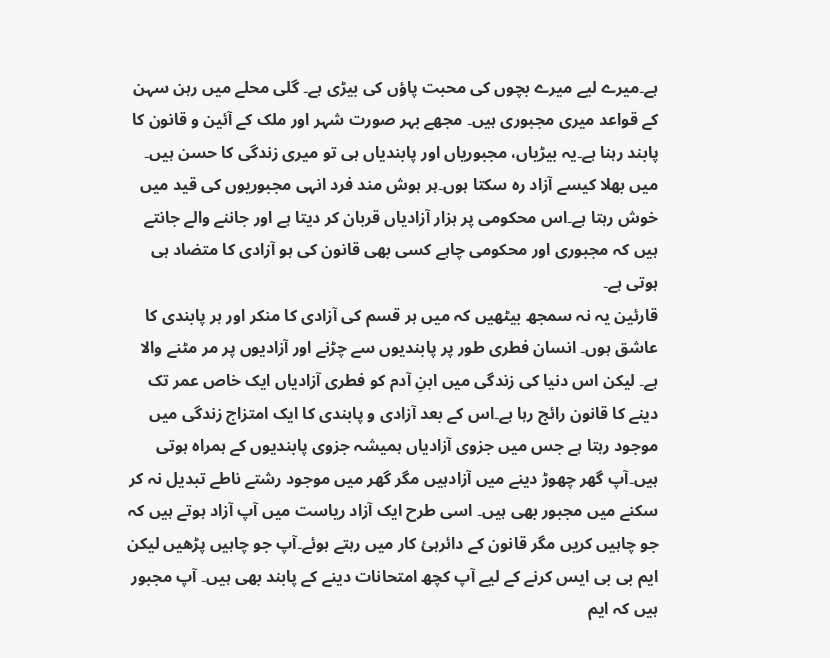ہے۔میرے لیے میرے بچوں کی محبت پاؤں کی بیڑی ہے۔ گلی محلے میں رہن سہن کے قواعد میری مجبوری ہیں۔ مجھے بہر صورت شہر اور ملک کے آئین و قانون کا پابند رہنا ہے۔یہ بیڑیاں، مجبوریاں اور پابندیاں ہی تو میری زندگی کا حسن ہیں۔ میں بھلا کیسے آزاد رہ سکتا ہوں۔ہر ہوش مند فرد انہی مجبوریوں کی قید میں خوش رہتا ہے۔اس محکومی پر ہزار آزادیاں قربان کر دیتا ہے اور جاننے والے جانتے ہیں کہ مجبوری اور محکومی چاہے کسی بھی قانون کی ہو آزادی کا متضاد ہی ہوتی ہے۔
قارئین یہ نہ سمجھ بیٹھیں کہ میں ہر قسم کی آزادی کا منکر اور ہر پابندی کا عاشق ہوں۔ انسان فطری طور پر پابندیوں سے چڑنے اور آزادیوں پر مر مٹنے والا ہے۔ لیکن اس دنیا کی زندگی میں ابنِ آدم کو فطری آزادیاں ایک خاص عمر تک دینے کا قانون رائج رہا ہے۔اس کے بعد آزادی و پابندی کا ایک امتزاج زندگی میں موجود رہتا ہے جس میں جزوی آزادیاں ہمیشہ جزوی پابندیوں کے ہمراہ ہوتی ہیں۔آپ گھر چھوڑ دینے میں آزادہیں مگر گھر میں موجود رشتے ناطے تبدیل نہ کر سکنے میں مجبور بھی ہیں۔ اسی طرح ایک آزاد ریاست میں آپ آزاد ہوتے ہیں کہ جو چاہیں کریں مگر قانون کے دائرہئ کار میں رہتے ہوئے۔آپ جو چاہیں پڑھیں لیکن ایم بی بی ایس کرنے کے لیے آپ کچھ امتحانات دینے کے پابند بھی ہیں۔ آپ مجبور ہیں کہ ایم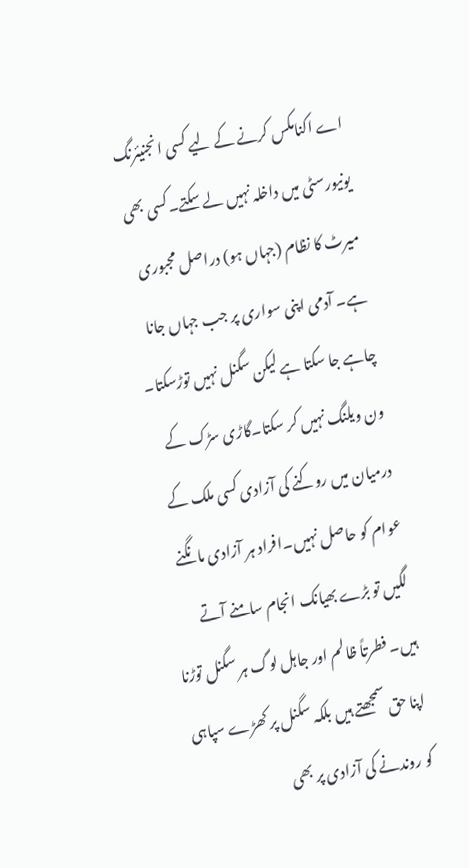اے اکنامکس کرنے کے لیے کسی انجنیئرنگ یونیورسٹی میں داخلہ نہیں لے سکتے۔کسی بھی میرٹ کا نظام (جہاں ہو) دراصل مجبوری ہے۔ آدمی اپنی سواری پر جب جہاں جانا چاہے جا سکتا ہے لیکن سگنل نہیں توڑسکتا۔ ون ویلنگ نہیں کر سکتا۔گاڑی سڑک کے درمیان میں روکنے کی آزادی کسی ملک کے عوام کو حاصل نہیں۔افراد ہر آزادی مانگنے لگیں تو بڑے بھیانک انجام سامنے آتے ہیں۔ فطرتاً ظالم اور جاہل لوگ ہر سگنل توڑنا اپنا حق سمجھتے ہیں بلکہ سگنل پر کھڑے سپاہی کو روندنے کی آزادی پر بھی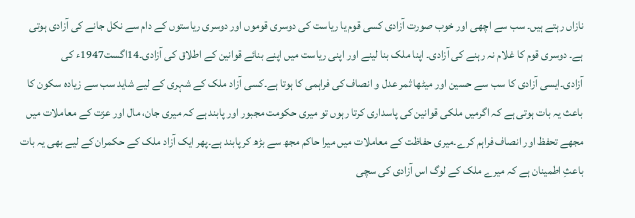نازاں رہتے ہیں۔ سب سے اچھی اور خوب صورت آزادی کسی قوم یا ریاست کی دوسری قوموں اور دوسری ریاستوں کے دام سے نکل جانے کی آزادی ہوتی ہے۔ دوسری قوم کا غلام نہ رہنے کی آزادی۔ اپنا ملک بنا لینے اور اپنی ریاست میں اپنے بنائے قوانین کے اطلاق کی آزادی۔14اگست1947ء کی آزادی۔ایسی آزادی کا سب سے حسین اور میٹھا ثمر عدل و انصاف کی فراہمی کا ہوتا ہے۔کسی آزاد ملک کے شہری کے لیے شاید سب سے زیادہ سکون کا باعث یہ بات ہوتی ہے کہ اگرمیں ملکی قوانین کی پاسداری کرتا رہوں تو میری حکومت مجبور اور پابند ہے کہ میری جان، مال اور عزت کے معاملات میں مجھے تحفظ اور انصاف فراہم کرے۔میری حفاظت کے معاملات میں میرا حاکم مجھ سے بڑھ کر پابند ہے۔پھر ایک آزاد ملک کے حکمران کے لیے بھی یہ بات باعثِ اطمینان ہے کہ میرے ملک کے لوگ اس آزادی کی سچی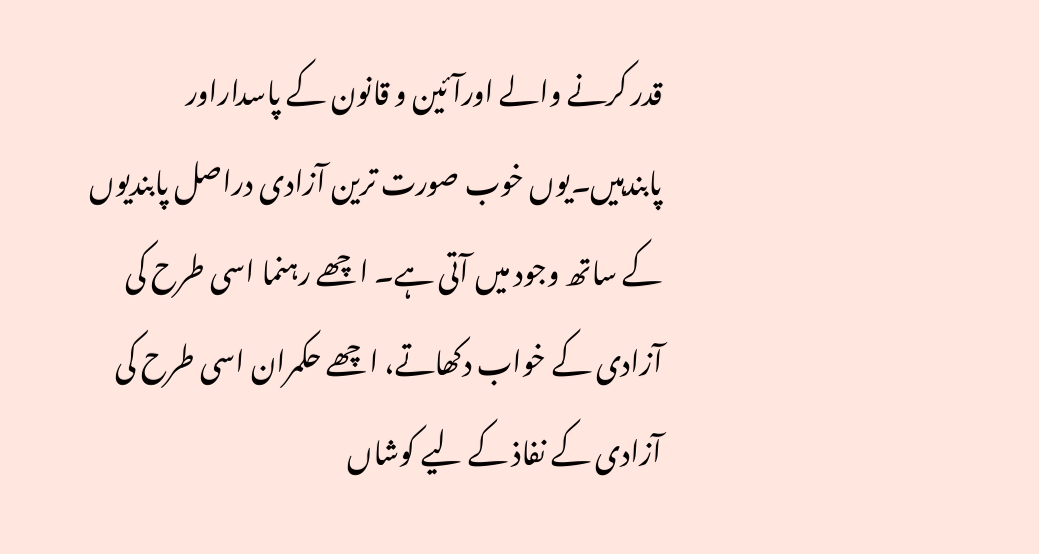قدر کرنے والے اورآئین و قانون کے پاسداراور پابندہیں۔یوں خوب صورت ترین آزادی دراصل پابندیوں کے ساتھ وجود میں آتی ہے۔ اچھے رہنما اسی طرح کی آزادی کے خواب دکھاتے، اچھے حکمران اسی طرح کی آزادی کے نفاذ کے لیے کوشاں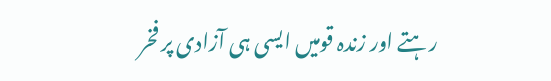رہتے اور زندہ قومیں ایسی ہی آزادی پر فخر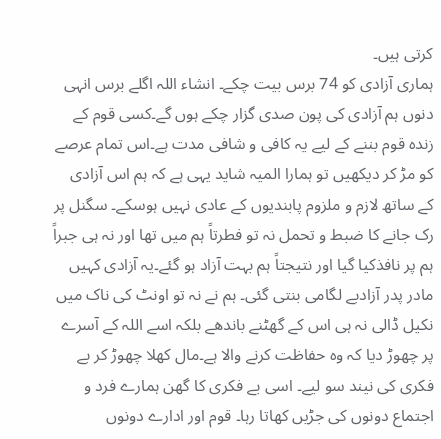کرتی ہیں۔
ہماری آزادی کو 74 برس بیت چکے۔ انشاء اللہ اگلے برس انہی دنوں ہم آزادی کی پون صدی گزار چکے ہوں گے۔کسی قوم کے زندہ قوم بننے کے لیے یہ کافی و شافی مدت ہے۔اس تمام عرصے کو مڑ کر دیکھیں تو ہمارا المیہ شاید یہی ہے کہ ہم اس آزادی کے ساتھ لازم و ملزوم پابندیوں کے عادی نہیں ہوسکے۔ سگنل پر رک جانے کا ضبط و تحمل نہ تو فطرتاً ہم میں تھا اور نہ ہی جبراً ہم پر نافذکیا گیا اور نتیجتاً ہم بہت آزاد ہو گئے۔یہ آزادی کہیں مادر پدر آزادبے لگامی بنتی گئی۔ ہم نے نہ تو اونٹ کی ناک میں نکیل ڈالی نہ ہی اس کے گھٹنے باندھے بلکہ اسے اللہ کے آسرے پر چھوڑ دیا کہ وہ حفاظت کرنے والا ہے۔مال کھلا چھوڑ کر بے فکری کی نیند سو لیے۔ اسی بے فکری کا گھن ہمارے فرد و اجتماع دونوں کی جڑیں کھاتا رہا۔ قوم اور ادارے دونوں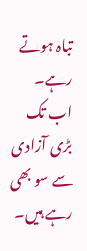تباہ ہوتے رہے۔ اب تک بڑی آزادی سے سو بھی رہے ہیں۔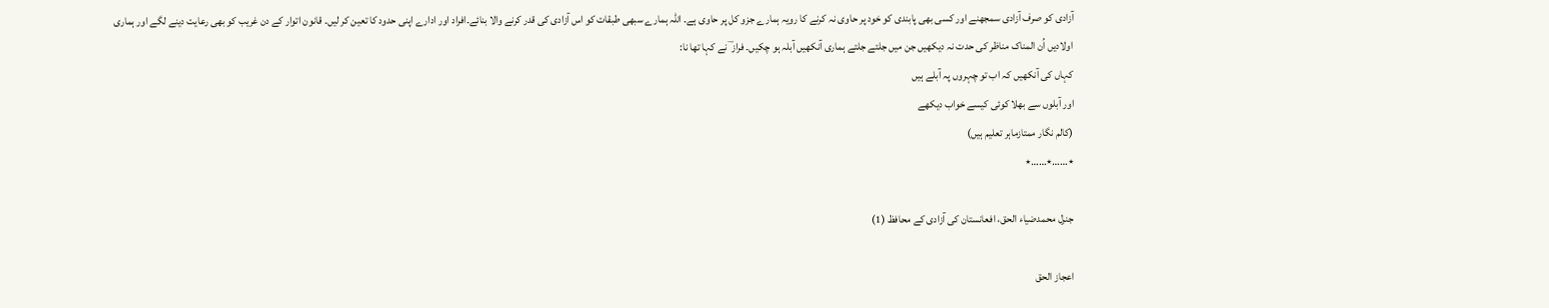آزادی کو صرف آزادی سمجھنے اور کسی بھی پابندی کو خود پر حاوی نہ کرنے کا رویہ ہمارے جزو کل پر حاوی ہے۔ اللہ ہمارے سبھی طبقات کو اس آزادی کی قدر کرنے والا بنائے۔افراد اور ادارے اپنی حدود کا تعین کر لیں۔ قانون اتوار کے دن غریب کو بھی رعایت دینے لگے اور ہماری اولادیں اُن المناک مناظر کی حدت نہ دیکھیں جن میں جلتے جلتے ہماری آنکھیں آبلہ ہو چکیں۔ فراز ؔ نے کہا تھا نا:
کہاں کی آنکھیں کہ اب تو چہروں پہ آبلے ہیں
اور آبلوں سے بھلا کوئی کیسے خواب دیکھے
(کالم نگار ممتازماہر تعلیم ہیں)
٭……٭……٭

جنرل محمدضیاء الحق، افعانستان کی آزادی کے محافظ (1)

اعجاز الحق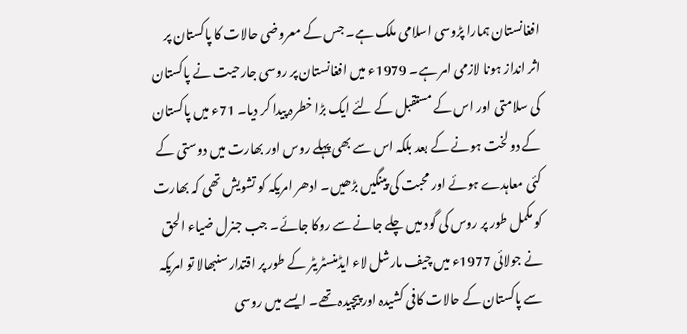افغانستان ہمارا پڑوسی اسلامی ملک ہے۔ جس کے معروضی حالات کا پاکستان پر اثر انداز ہونا لازمی امر ہے۔ 1979ء میں افغانستان پر روسی جارحیت نے پاکستان کی سلامتی اور اس کے مستقبل کے لئے ایک بڑا خطرہ پیدا کر دیا۔ 71ء میں پاکستان کے دو لخت ہونے کے بعد بلکہ اس سے بھی پہلے روس اور بھارت میں دوستی کے کئی معاہدے ہوئے اور محبت کی پینگیں بڑھیں۔ ادھر امریکہ کو تشویش تھی کہ بھارت کو مکمل طور پر روس کی گود میں چلے جانے سے روکا جائے۔ جب جنرل ضیاء الحق نے جولائی 1977ء میں چیف مارشل لاء ایڈمنسٹریٹر کے طور پر اقتدار سنبھالا تو امریکہ سے پاکستان کے حالات کافی کشیدہ اور پیچیدہ تھے۔ ایسے میں روسی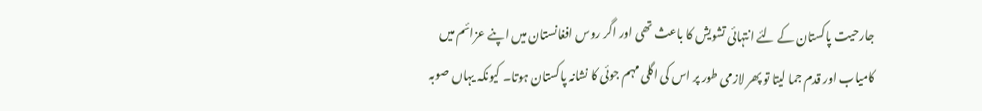جارحیت پاکستان کے لئے انتہائی تشویش کا باعث تھی اور اگر روس افغانستان میں اپنے عزائم میں کامیاب اور قدم جما لیتا تو پھر لازمی طور پر اس کی اگلی مہم جوئی کا نشانہ پاکستان ہوتا۔ کیونکہ یہاں صوبہ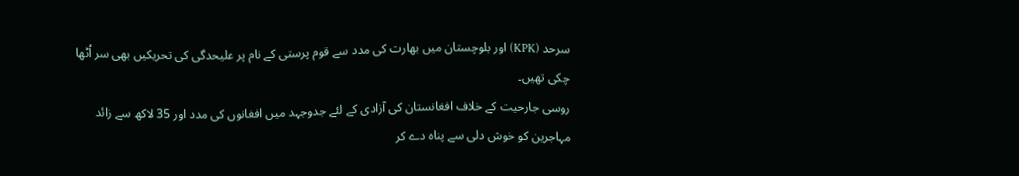سرحد (KPK) اور بلوچستان میں بھارت کی مدد سے قوم پرستی کے نام پر علیحدگی کی تحریکیں بھی سر اُٹھا چکی تھیں۔
روسی جارحیت کے خلاف افغانستان کی آزادی کے لئے جدوجہد میں افغانوں کی مدد اور 35 لاکھ سے زائد مہاجرین کو خوش دلی سے پناہ دے کر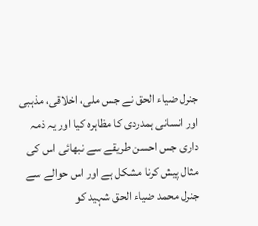جنرل ضیاء الحق نے جس ملی، اخلاقی، مذہبی اور انسانی ہمدردی کا مظاہرہ کیا اور یہ ذمہ داری جس احسن طریقے سے نبھائی اس کی مثال پیش کرنا مشکل ہے اور اس حوالے سے جنرل محمد ضیاء الحق شہید کو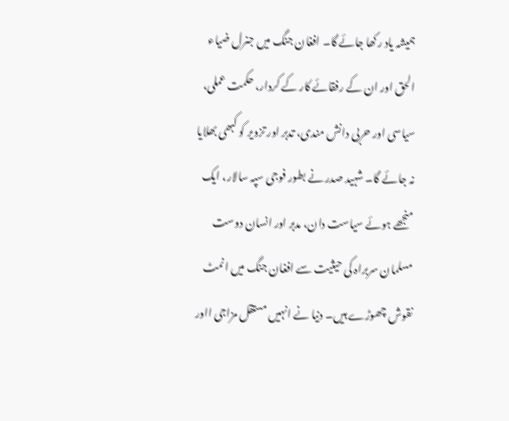ہمیشہ یاد رکھا جائے گا۔ افغان جنگ میں جنرل ضیاء الحق اور ان کے رفقائے کار کے کردار، حکمت عملی، سیاسی اور حربی دانش مندی، تدبر اور تزویر کو کبھی بھلایا نہ جائے گا۔ شہید صدر نے بطور فوجی سپہ سالار، ایک منجھے ہوئے سیاست دان، مدبر اور انسان دوست مسلمان سربراہ کی حیثیت سے افغان جنگ میں انمٹ نقوش چھوڑے ہیں۔ دنیا نے انہیں مستقل مزاجی ااور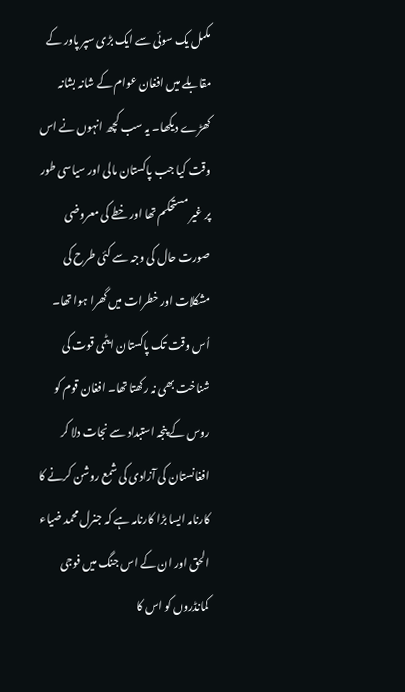مکمل یک سوئی سے ایک بڑی سپر پاور کے مقابلے میں افغان عوام کے شانہ بشانہ کھڑے دیکھا۔ یہ سب کچھ انہوں نے اس وقت کیا جب پاکستان مالی اور سیاسی طور پر غیر مستحکم تھا اور خطے کی معروضی صورت حال کی وجہ سے کئی طرح کی مشکلات اور خطرات میں گھرا ہوا تھا۔ اُس وقت تک پاکستان ایٹمی قوت کی شناخت بھی نہ رکھتا تھا۔ افغان قوم کو روس کے پنجہ استبداد سے نجات دلا کر افغانستان کی آزادی کی شمع روشن کرنے کا کارنامہ ایسا بڑا کارنامہ ہے کہ جنرل محمد ضیاء الحق اور ان کے اس جنگ میں فوجی کمانڈروں کو اس کا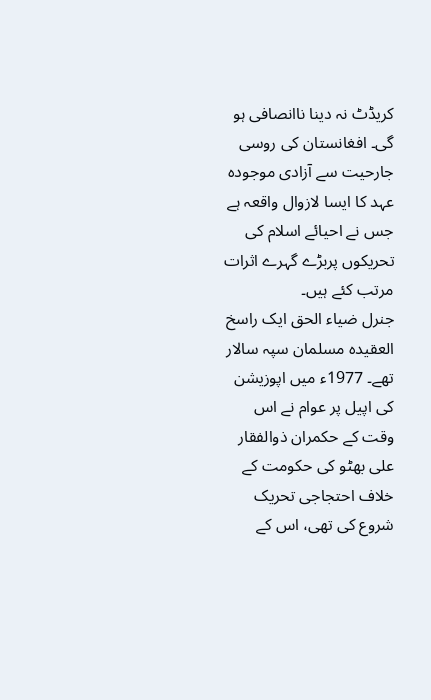کریڈٹ نہ دینا ناانصافی ہو گی۔ افغانستان کی روسی جارحیت سے آزادی موجودہ عہد کا ایسا لازوال واقعہ ہے جس نے احیائے اسلام کی تحریکوں پربڑے گہرے اثرات مرتب کئے ہیں۔
جنرل ضیاء الحق ایک راسخ العقیدہ مسلمان سپہ سالار تھے۔ 1977ء میں اپوزیشن کی اپیل پر عوام نے اس وقت کے حکمران ذوالفقار علی بھٹو کی حکومت کے خلاف احتجاجی تحریک شروع کی تھی، اس کے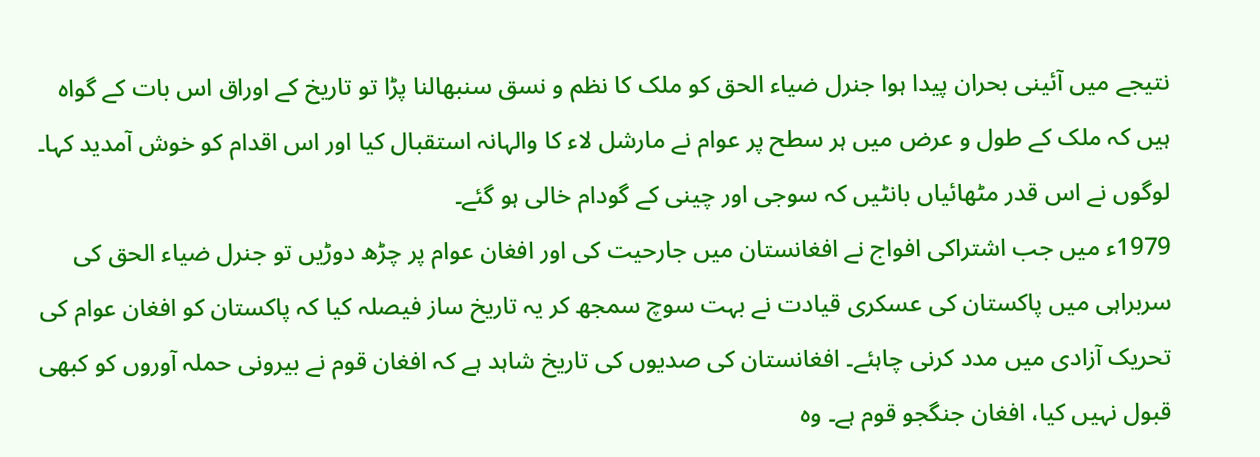نتیجے میں آئینی بحران پیدا ہوا جنرل ضیاء الحق کو ملک کا نظم و نسق سنبھالنا پڑا تو تاریخ کے اوراق اس بات کے گواہ ہیں کہ ملک کے طول و عرض میں ہر سطح پر عوام نے مارشل لاء کا والہانہ استقبال کیا اور اس اقدام کو خوش آمدید کہا۔ لوگوں نے اس قدر مٹھائیاں بانٹیں کہ سوجی اور چینی کے گودام خالی ہو گئے۔
1979ء میں جب اشتراکی افواج نے افغانستان میں جارحیت کی اور افغان عوام پر چڑھ دوڑیں تو جنرل ضیاء الحق کی سربراہی میں پاکستان کی عسکری قیادت نے بہت سوچ سمجھ کر یہ تاریخ ساز فیصلہ کیا کہ پاکستان کو افغان عوام کی تحریک آزادی میں مدد کرنی چاہئے۔ افغانستان کی صدیوں کی تاریخ شاہد ہے کہ افغان قوم نے بیرونی حملہ آوروں کو کبھی قبول نہیں کیا، افغان جنگجو قوم ہے۔ وہ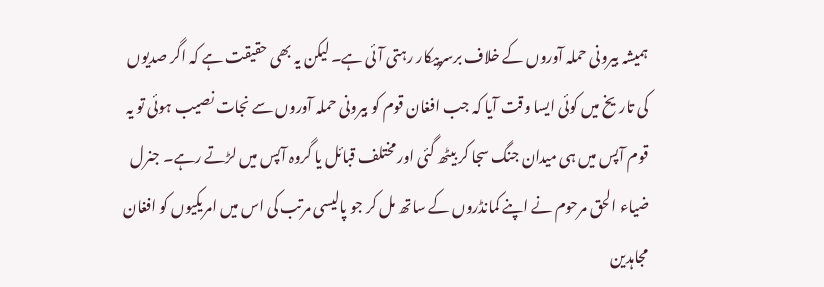ہمیشہ بیرونی حملہ آوروں کے خلاف برسرپیکار رہتی آئی ہے۔ لیکن یہ بھی حقیقت ہے کہ اگر صدیوں کی تاریخ میں کوئی ایسا وقت آیا کہ جب افغان قوم کو بیرونی حملہ آوروں سے نجات نصیب ہوئی تو یہ قوم آپس میں ہی میدان جنگ سجا کر بیٹھ گئی اور مختلف قبائل یا گروہ آپس میں لڑتے رہے۔ جنرل ضیاء الحق مرحوم نے اپنے کمانڈروں کے ساتھ مل کر جو پالیسی مرتب کی اس میں امریکیوں کو افغان مجاہدین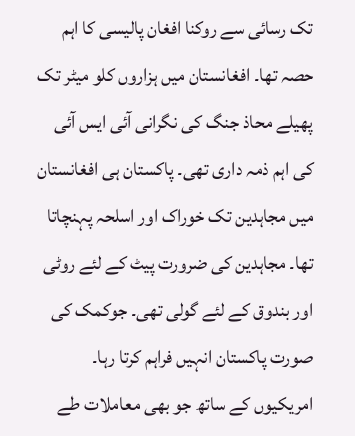تک رسائی سے روکنا افغان پالیسی کا اہم حصہ تھا۔ افغانستان میں ہزاروں کلو میٹر تک پھیلے محاذ جنگ کی نگرانی آئی ایس آئی کی اہم ذمہ داری تھی۔ پاکستان ہی افغانستان میں مجاہدین تک خوراک اور اسلحہ پہنچاتا تھا۔ مجاہدین کی ضرورت پیٹ کے لئے روٹی اور بندوق کے لئے گولی تھی۔ جوکمک کی صورت پاکستان انہیں فراہم کرتا رہا۔ امریکیوں کے ساتھ جو بھی معاملات طے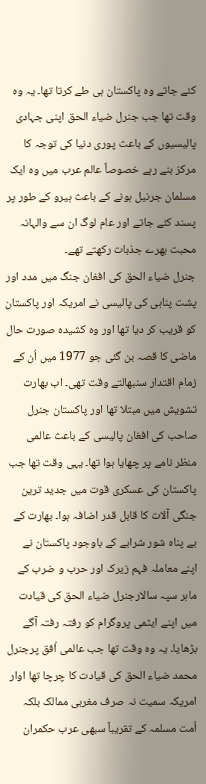کئے جاتے وہ پاکستان ہی طے کرتا تھا۔ یہ وہ وقت تھا جب جنرل ضیاء الحق اپنی جہادی پالیسیوں کے باعث پوری دنیا کی توجہ کا مرکز بنے رہے خصوصاً عالم عرب میں وہ ایک مسلمان جرنیل ہونے کے باعث ہیرو کے طور پر پسند کئے جاتے اور عام لوگ ان سے والہانہ محبت بھرے جذبات رکھتے تھے۔
جنرل ضیاء الحق کی افغان جنگ میں مدد اور پشت پناہی کی پالیسی نے امریکہ اور پاکستان کو قریب کر دیا تھا اور وہ کشیدہ صورت حال ماضی کا قصہ بن گئی جو 1977 میں اُن کے زمام اقتدار سنبھالتے وقت تھی۔ اب بھارت تشویش میں مبتلا تھا اور پاکستان جنرل صاحب کی افغان پالیسی کے باعث عالمی منظر نامے پر چھایا ہوا تھا۔ یہی وقت تھا جب پاکستان کی عسکری قوت میں جدید ترین جنگی آلات کا قابل قدر اضافہ ہوا۔ بھارت کے بے پناہ شور شرابے کے باوجود پاکستان نے اپنے معاملہ فہم زیرک اور حرب و ضرب کے ماہر سپہ سالارجنرل ضیاء الحق کی قیادت میں اپنے ایٹمی پروگرام کو رفتہ رفتہ آگے بڑھایا۔ یہ وہ وقت تھا جب عالمی اُفق پرجنرل محمد ضیاء الحق کی قیادت کا چرچا تھا اوار امریکہ سمیت نہ صرف مغربی ممالک بلکہ اُمت مسلمہ کے تقریباً سبھی عرب حکمران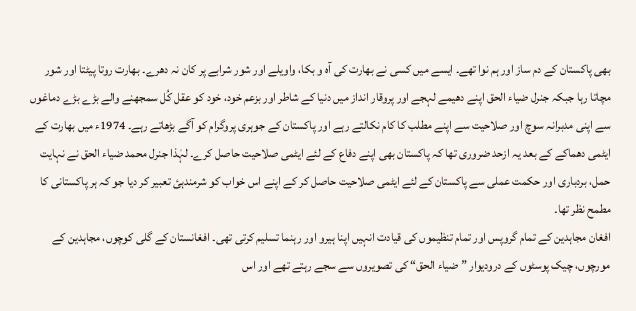بھی پاکستان کے دم ساز اور ہم نوا تھے۔ ایسے میں کسی نے بھارت کی آہ و بکا، واویلے اور شور شرابے پر کان نہ دھرے۔ بھارت روتا پیٹتا اور شور مچاتا رہا جبکہ جنرل ضیاء الحق اپنے دھیمے لہجے اور پروقار انداز میں دنیا کے شاطر اور بزعم خود، خود کو عقل کُل سمجھنے والے بڑے بڑے دماغوں سے اپنی مدبرانہ سوچ اور صلاحیت سے اپنے مطلب کا کام نکالتے رہے اور پاکستان کے جوہری پروگرام کو آگے بڑھاتے رہے۔ 1974ء میں بھارت کے ایٹمی دھماکے کے بعد یہ ازحد ضروری تھا کہ پاکستان بھی اپنے دفاع کے لئے ایٹمی صلاحیت حاصل کرے۔ لہٰذا جنرل محمد ضیاء الحق نے نہایت حمل، بردباری اور حکمت عملی سے پاکستان کے لئے ایٹمی صلاحیت حاصل کر کے اپنے اس خواب کو شرمندہئ تعبیر کر دیا جو کہ ہر پاکستانی کا مطمح نظر تھا۔
افغان مجاہدین کے تمام گروپس اور تمام تنظیموں کی قیادت انہیں اپنا ہیرو اور رہنما تسلیم کرتی تھی۔ افغانستان کے گلی کوچوں، مجاہدین کے مورچوں، چیک پوسٹوں کے درودیوار ”ضیاء الحق“ کی تصویروں سے سجے رہتے تھے اور اس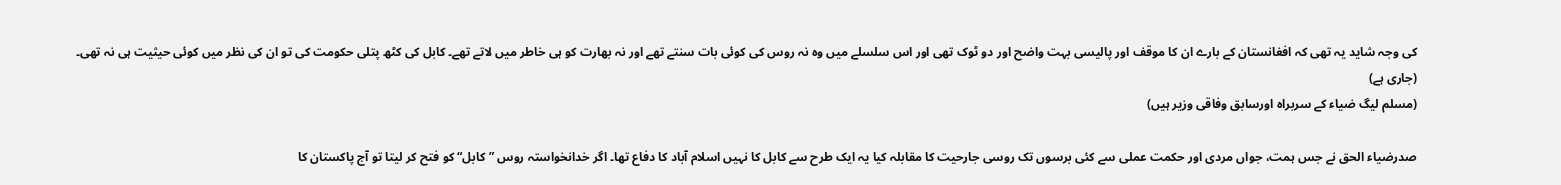کی وجہ شاید یہ تھی کہ افغانستان کے بارے ان کا موقف اور پالیسی بہت واضح اور دو ٹوک تھی اور اس سلسلے میں وہ نہ روس کی کوئی بات سنتے تھے اور نہ بھارت کو ہی خاطر میں لاتے تھے۔ کابل کی کٹھ پتلی حکومت کی تو ان کی نظر میں کوئی حیثیت ہی نہ تھی۔
(جاری ہے)
(مسلم لیگ ضیاء کے سربراہ اورسابق وفاقی وزیر ہیں)

صدرضیاء الحق نے جس ہمت، جواں مردی اور حکمت عملی سے کئی برسوں تک روسی جارحیت کا مقابلہ کیا یہ ایک طرح سے کابل کا نہیں اسلام آباد کا دفاع تھا۔ اگر خدانخواستہ روس ”کابل“ کو فتح کر لیتا تو آج پاکستان کا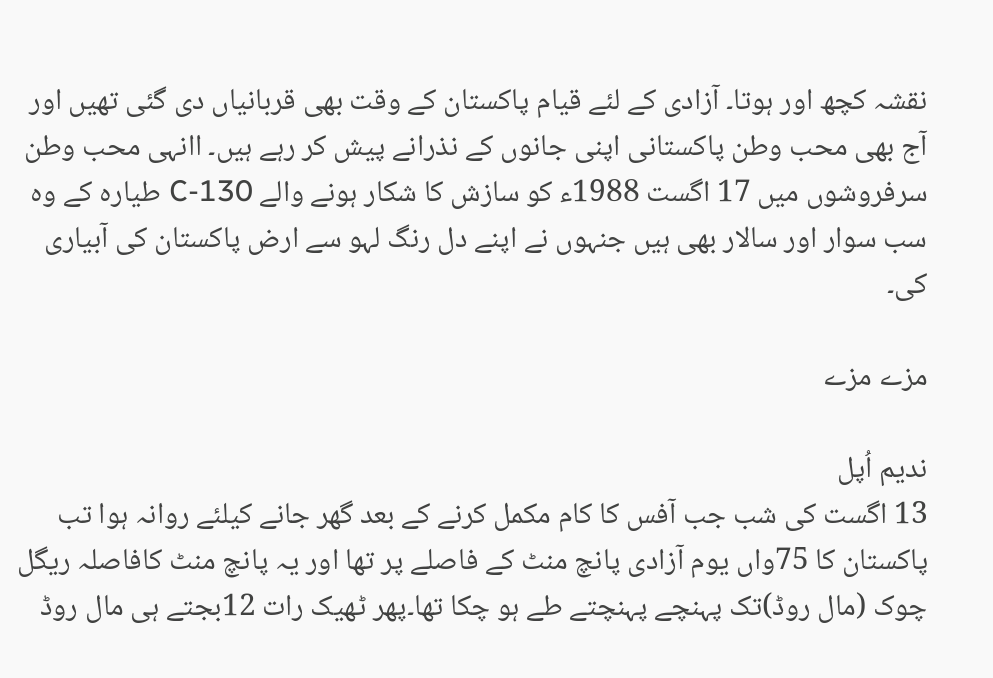نقشہ کچھ اور ہوتا۔ آزادی کے لئے قیام پاکستان کے وقت بھی قربانیاں دی گئی تھیں اور آج بھی محب وطن پاکستانی اپنی جانوں کے نذرانے پیش کر رہے ہیں۔ اانہی محب وطن سرفروشوں میں 17 اگست 1988ء کو سازش کا شکار ہونے والے C-130 طیارہ کے وہ سب سوار اور سالار بھی ہیں جنہوں نے اپنے دل رنگ لہو سے ارض پاکستان کی آبیاری کی۔

مزے مزے

ندیم اُپل
13 اگست کی شب جب آفس کا کام مکمل کرنے کے بعد گھر جانے کیلئے روانہ ہوا تب پاکستان کا 75واں یوم آزادی پانچ منٹ کے فاصلے پر تھا اور یہ پانچ منٹ کافاصلہ ریگل چوک (مال روڈ)تک پہنچے پہنچتے طے ہو چکا تھا۔پھر ٹھیک رات 12بجتے ہی مال روڈ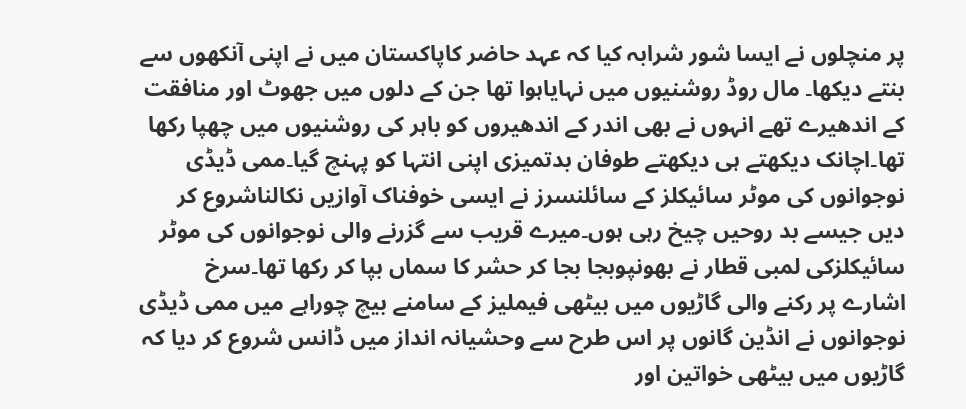پر منچلوں نے ایسا شور شرابہ کیا کہ عہد حاضر کاپاکستان میں نے اپنی آنکھوں سے بنتے دیکھا۔ مال روڈ روشنیوں میں نہایاہوا تھا جن کے دلوں میں جھوٹ اور منافقت کے اندھیرے تھے انہوں نے بھی اندر کے اندھیروں کو باہر کی روشنیوں میں چھپا رکھا تھا۔اچانک دیکھتے ہی دیکھتے طوفان بدتمیزی اپنی انتہا کو پہنچ گیا۔ممی ڈیڈی نوجوانوں کی موٹر سائیکلز کے سائلنسرز نے ایسی خوفناک آوازیں نکالناشروع کر دیں جیسے بد روحیں چیخ رہی ہوں۔میرے قریب سے گزرنے والی نوجوانوں کی موٹر سائیکلزکی لمبی قطار نے بھونپوبجا بجا کر حشر کا سماں بپا کر رکھا تھا۔سرخ اشارے پر رکنے والی گاڑیوں میں بیٹھی فیملیز کے سامنے بیچ چوراہے میں ممی ڈیڈی نوجوانوں نے انڈین گانوں پر اس طرح سے وحشیانہ انداز میں ڈانس شروع کر دیا کہ گاڑیوں میں بیٹھی خواتین اور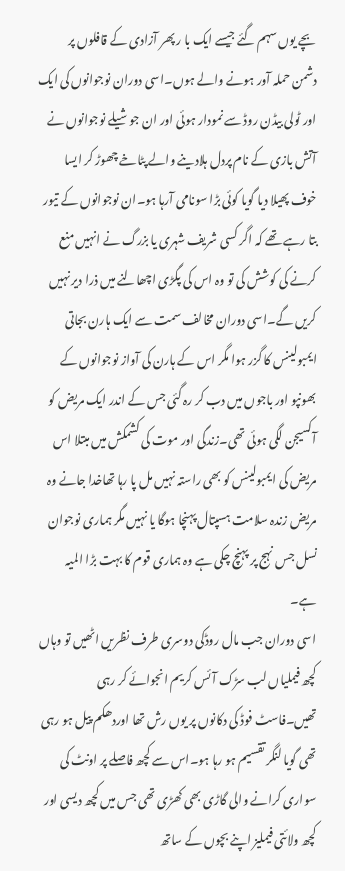بچے یوں سہم گئے جیسے ایک با ر پھر آزادی کے قافلوں پر دشمن حملہ آور ہونے والے ہوں۔اسی دوران نوجوانوں کی ایک اور ٹولی بیڈن روڈ سے نمودار ہوئی اور ان جوشیلے نوجوانوں نے آتش بازی کے نام پردل ہلادینے والے پٹاخے چھوڑ کر ایسا خوف پھیلا دیا گویا کوئی بڑا سونامی آرہا ہو۔ان نوجوانوں کے تیور بتا رہے تھے کہ اگر کسی شریف شہری یا بزرگ نے انہیں منع کرنے کی کوشش کی تو وہ اس کی پگڑی اچھالنے میں ذرا دیر نہیں کریں گے۔اسی دوران مخالف سمت سے ایک ہارن بجاتی ایمبولینس کا گزر ہوا مگر اس کے ہارن کی آواز نوجوانوں کے بھونپو اور باجوں میں دب کر رہ گئی جس کے اندر ایک مریض کو آکسیجن لگی ہوئی تھی۔زندگی اور موت کی کشمکش میں مبتلا اس مریض کی ایمبولینس کو بھی راستہ نہیں مل پا رہا تھاخدا جانے وہ مریض زندہ سلامت ہسپتال پہنچا ہوگا یا نہیں مگر ہماری نوجوان نسل جس نہج پر پہنچ چکی ہے وہ ہماری قوم کا بہت بڑا المیہ ہے۔
اسی دوران جب مال روڈکی دوسری طرف نظریں اٹھیں تو وہاں کچھ فیملیاں لب سڑک آئس کریم انجوائے کر رہی تھیں۔فاسٹ فوڈ کی دکانوں پر یوں رش تھا اوردھکم پیل ہو رہی تھی گویا لنگر تقسیم ہو رہا ہو۔اس سے کچھ فاصلے پر اونٹ کی سواری کرانے والی گاڑی بھی کھڑی تھی جس میں کچھ دیسی اور کچھ ولائتی فیملیز اپنے بچوں کے ساتھ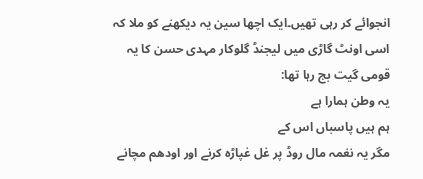انجوائے کر رہی تھیں۔ایک اچھا سین یہ دیکھنے کو ملا کہ اسی اونٹ گاڑی میں لیجنڈ گلوکار مہدی حسن کا یہ قومی گیت بج رہا تھا:
یہ وطن ہمارا ہے
ہم ہیں پاسباں اس کے
مگر یہ نغمہ مال روڈ پر غل غپاڑہ کرنے اور اودھم مچانے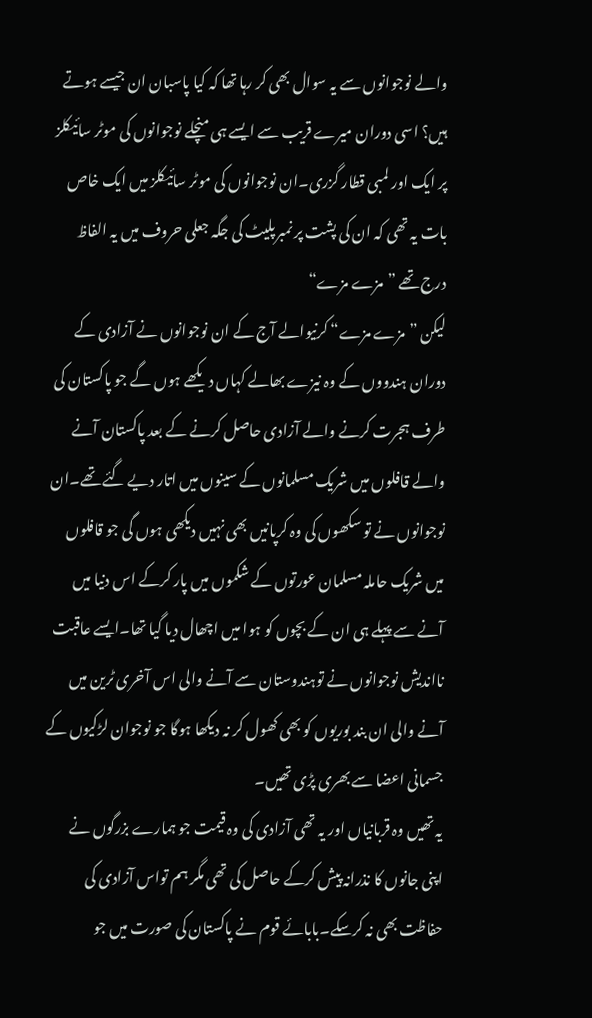والے نوجوانوں سے یہ سوال بھی کر رہا تھا کہ کیا پاسبان ان جیسے ہوتے ہیں؟ اسی دوران میرے قریب سے ایسے ہی منچلے نوجوانوں کی موٹر سائیکلز پر ایک اور لمبی قطار گزری۔ان نوجوانوں کی موٹر سائیکلز میں ایک خاص بات یہ تھی کہ ان کی پشت پر نمبرپلیٹ کی جگہ جعلی حروف میں یہ الفاظ درج تھے ”مزے مزے“
لیکن ”مزے مزے“ کرنیوالے آج کے ان نوجوانوں نے آزادی کے دوران ہندووں کے وہ نیزے بھالے کہاں دیکھے ہوں گے جو پاکستان کی طرف ہجرت کرنے والے آزادی حاصل کرنے کے بعد پاکستان آنے والے قافلوں میں شریک مسلمانوں کے سینوں میں اتار دیے گئے تھے۔ان نوجوانوں نے تو سکھوں کی وہ کرپانیں بھی نہیں دیکھی ہوں گی جو قافلوں میں شریک حاملہ مسلمان عورتوں کے شکموں میں پار کرکے اس دنیا میں آنے سے پہلے ہی ان کے بچوں کو ہوا میں اچھال دیا گیا تھا۔ایسے عاقبت نااندیش نوجوانوں نے توہندوستان سے آنے والی اس آخری ٹرین میں آنے والی ان بند بوریوں کو بھی کھول کر نہ دیکھا ہوگا جو نوجوان لڑکیوں کے جسمانی اعضا سے بھری پڑی تھیں۔
یہ تھیں وہ قربانیاں اور یہ تھی آزادی کی وہ قیمت جو ہمارے بزرگوں نے اپنی جانوں کا نذرانہ پیش کرکے حاصل کی تھی مگر ہم تواس آزادی کی حفاظت بھی نہ کرسکے۔بابائے قوم نے پاکستان کی صورت میں جو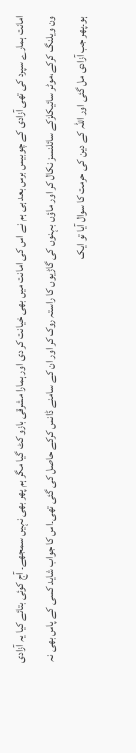امانت ہمارے سپرد کی تھی آزادی کے چوبیس برس بعد ہی ہم نے اس کی امانت میں بھی خیانت کر دی اور ہمارا مشرقی بازو کٹ گیا مگر ہم پھر بھی نہیں سمجھے۔ آج کوئی بتائے کیا یہ آزادی ون ویلنگ کرکے،موٹر سائیکلزکے سائلنسز نکال کر اور ماؤں بہنوں کی گاڑیوں کا راستہ روک کر اور ان کے سامنے ڈانس کرکے حاصل کی گئی تھی۔اس کا جواب شاید کسی کے پاس بھی نہ ہو۔پھر جب آزادی مل گئی اور اللہ کے دین کی حرمت کا سوال آیا تو ایک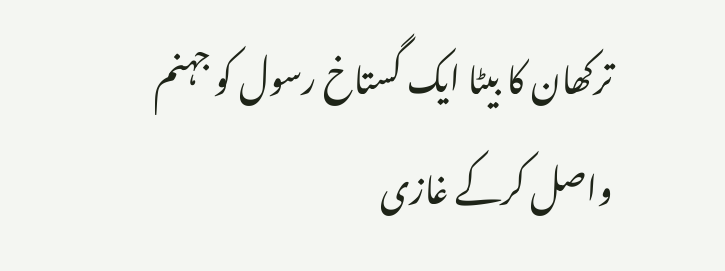ترکھان کا بیٹا ایک گستاخ رسول کو جہنم واصل کرکے غازی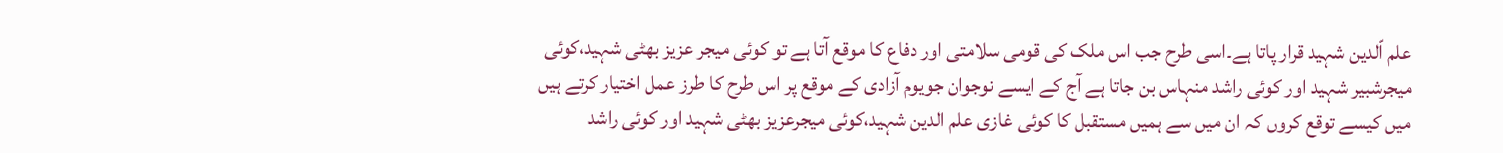علم اّلدین شہید قرار پاتا ہے۔اسی طرح جب اس ملک کی قومی سلامتی اور دفاع کا موقع آتا ہے تو کوئی میجر عزیز بھٹی شہید،کوئی میجرشبیر شہید اور کوئی راشد منہاس بن جاتا ہے آج کے ایسے نوجوان جویوم آزادی کے موقع پر اس طرح کا طرز عمل اختیار کرتے ہیں میں کیسے توقع کروں کہ ان میں سے ہمیں مستقبل کا کوئی غازی علم الدین شہید،کوئی میجرعزیز بھٹی شہید اور کوئی راشد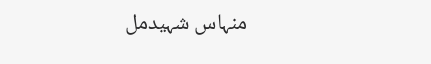منہاس شہیدمل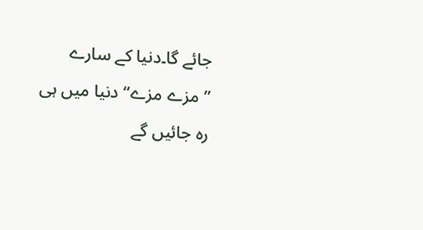جائے گا۔دنیا کے سارے ”مزے مزے“ دنیا میں ہی رہ جائیں گے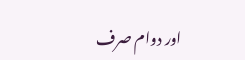اور دوام صرف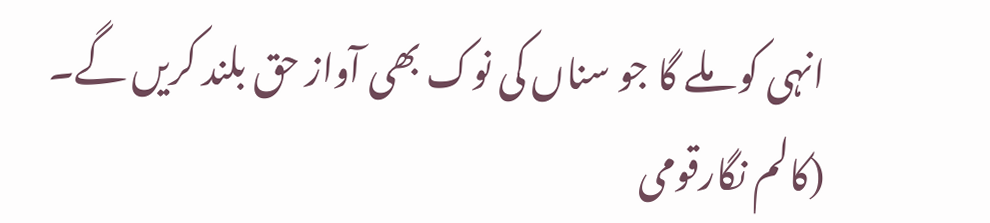انہی کو ملے گا جو سناں کی نوک بھی آواز حق بلند کریں گے۔
(کالم نگارقومی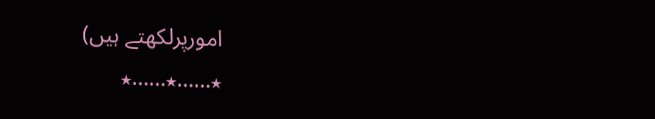امورپرلکھتے ہیں)
٭……٭……٭